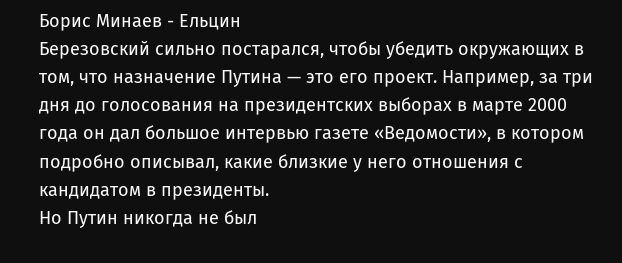Борис Минаев - Ельцин
Березовский сильно постарался, чтобы убедить окружающих в том, что назначение Путина — это его проект. Например, за три дня до голосования на президентских выборах в марте 2000 года он дал большое интервью газете «Ведомости», в котором подробно описывал, какие близкие у него отношения с кандидатом в президенты.
Но Путин никогда не был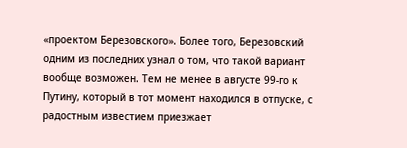«проектом Березовского». Более того, Березовский одним из последних узнал о том, что такой вариант вообще возможен. Тем не менее в августе 99-го к Путину, который в тот момент находился в отпуске, с радостным известием приезжает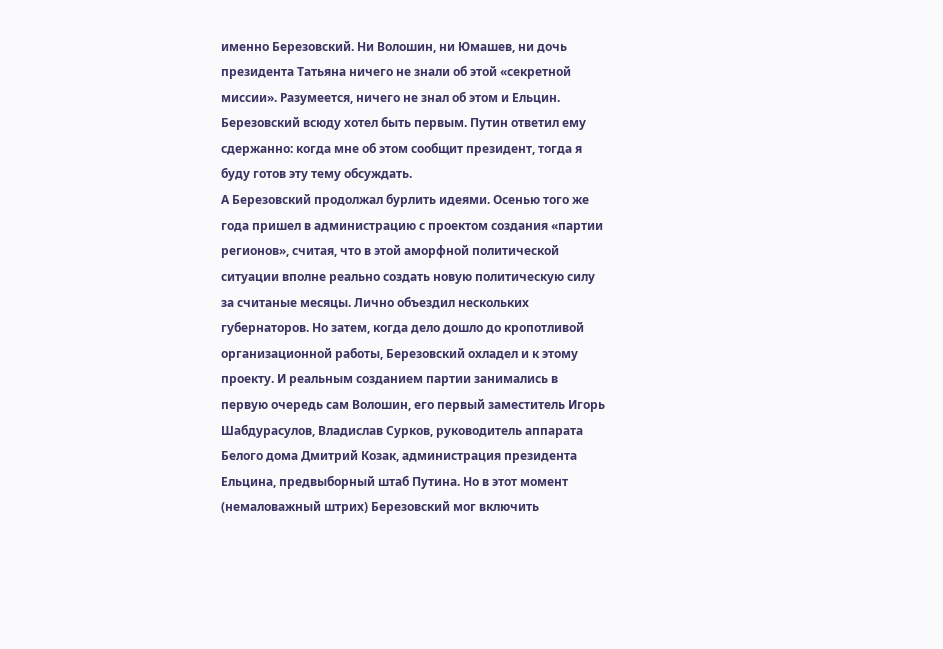именно Березовский. Ни Волошин, ни Юмашев, ни дочь президента Татьяна ничего не знали об этой «секретной миссии». Разумеется, ничего не знал об этом и Ельцин. Березовский всюду хотел быть первым. Путин ответил ему сдержанно: когда мне об этом сообщит президент, тогда я буду готов эту тему обсуждать.
А Березовский продолжал бурлить идеями. Осенью того же года пришел в администрацию с проектом создания «партии регионов», считая, что в этой аморфной политической ситуации вполне реально создать новую политическую силу за считаные месяцы. Лично объездил нескольких губернаторов. Но затем, когда дело дошло до кропотливой организационной работы, Березовский охладел и к этому проекту. И реальным созданием партии занимались в первую очередь сам Волошин, его первый заместитель Игорь Шабдурасулов, Владислав Сурков, руководитель аппарата Белого дома Дмитрий Козак, администрация президента Ельцина, предвыборный штаб Путина. Но в этот момент (немаловажный штрих) Березовский мог включить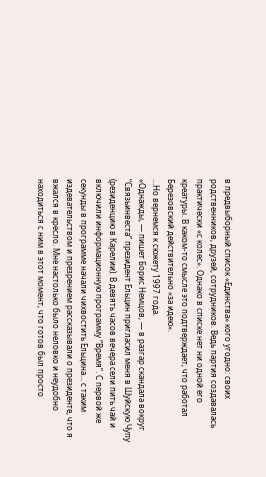в предвыборный список «Единства» кого угодно: своих родственников, друзей, сотрудников. Ведь партия создавалась практически «с колес». Однако в списке нет ни одной его креатуры. В каком-то смысле это подтверждает, что работал Березовский действительно «за идею».
…Но вернемся к сюжету 1997 года.
«Однажды, — пишет Борис Немцов, — в разгар скандала вокруг “Связьинвеста” президент Ельцин пригласил меня в Шуйскую Чупу (резиденцию в Карелии). В девять часов вечера сели пить чай и включили информационную программу “Время”. С первой же секунды в программе начали чихвостить Ельцина… с таким издевательством и презрением рассказывали о президенте, что я вжался в кресло. Мне настолько было неловко и неудобно находиться с ним в этот момент, что готов был просто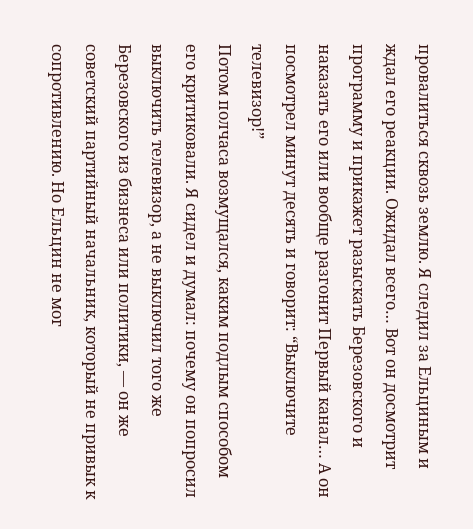провалиться сквозь землю. Я следил за Ельциным и ждал его реакции. Ожидал всего… Вот он досмотрит программу и прикажет разыскать Березовского и наказать его или вообще разгонит Первый канал… А он посмотрел минут десять и говорит: “Выключите телевизор!”
Потом полчаса возмущался, каким подлым способом его критиковали. Я сидел и думал: почему он попросил выключить телевизор, а не выключил того же Березовского из бизнеса или политики, — он же советский партийный начальник, который не привык к сопротивлению. Но Ельцин не мог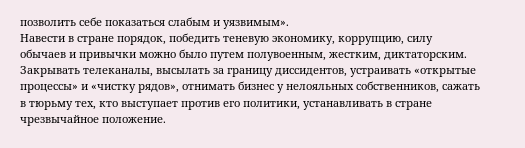позволить себе показаться слабым и уязвимым».
Навести в стране порядок, победить теневую экономику, коррупцию, силу обычаев и привычки можно было путем полувоенным, жестким, диктаторским. Закрывать телеканалы, высылать за границу диссидентов, устраивать «открытые процессы» и «чистку рядов», отнимать бизнес у нелояльных собственников, сажать в тюрьму тех, кто выступает против его политики, устанавливать в стране чрезвычайное положение.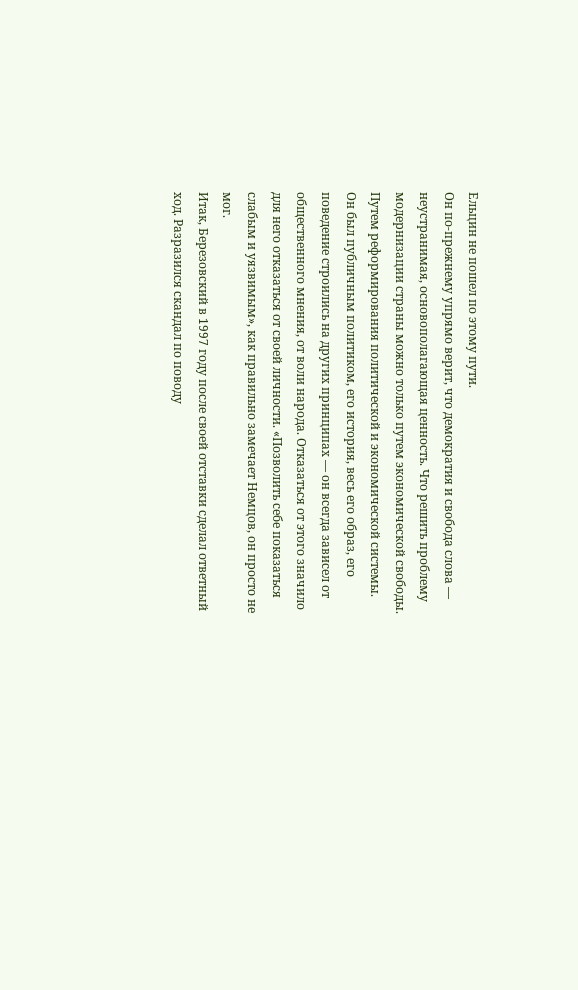Ельцин не пошел по этому пути.
Он по-прежнему упрямо верит, что демократия и свобода слова — неустранимая, основополагающая ценность. Что решить проблему модернизации страны можно только путем экономической свободы. Путем реформирования политической и экономической системы.
Он был публичным политиком, его история, весь его образ, его поведение строились на других принципах — он всегда зависел от общественного мнения, от воли народа. Отказаться от этого значило для него отказаться от своей личности. «Позволить себе показаться слабым и уязвимым», как правильно замечает Немцов, он просто не мог.
Итак, Березовский в 1997 году после своей отставки сделал ответный ход. Разразился скандал по поводу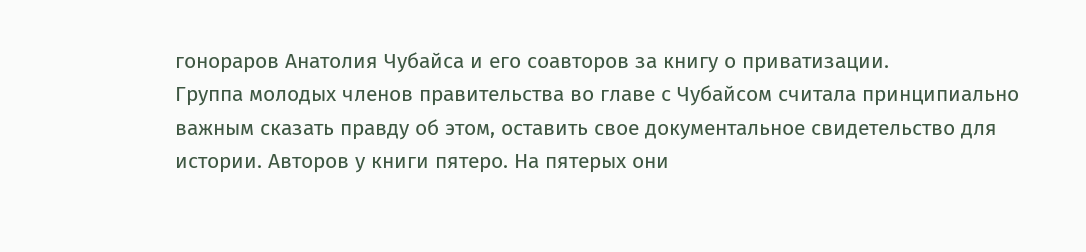гонораров Анатолия Чубайса и его соавторов за книгу о приватизации.
Группа молодых членов правительства во главе с Чубайсом считала принципиально важным сказать правду об этом, оставить свое документальное свидетельство для истории. Авторов у книги пятеро. На пятерых они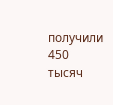получили 450 тысяч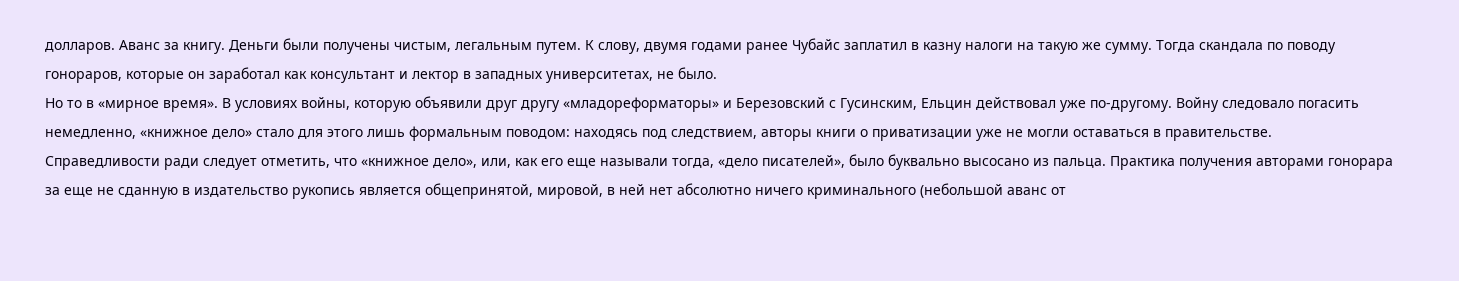долларов. Аванс за книгу. Деньги были получены чистым, легальным путем. К слову, двумя годами ранее Чубайс заплатил в казну налоги на такую же сумму. Тогда скандала по поводу гонораров, которые он заработал как консультант и лектор в западных университетах, не было.
Но то в «мирное время». В условиях войны, которую объявили друг другу «младореформаторы» и Березовский с Гусинским, Ельцин действовал уже по-другому. Войну следовало погасить немедленно, «книжное дело» стало для этого лишь формальным поводом: находясь под следствием, авторы книги о приватизации уже не могли оставаться в правительстве.
Справедливости ради следует отметить, что «книжное дело», или, как его еще называли тогда, «дело писателей», было буквально высосано из пальца. Практика получения авторами гонорара за еще не сданную в издательство рукопись является общепринятой, мировой, в ней нет абсолютно ничего криминального (небольшой аванс от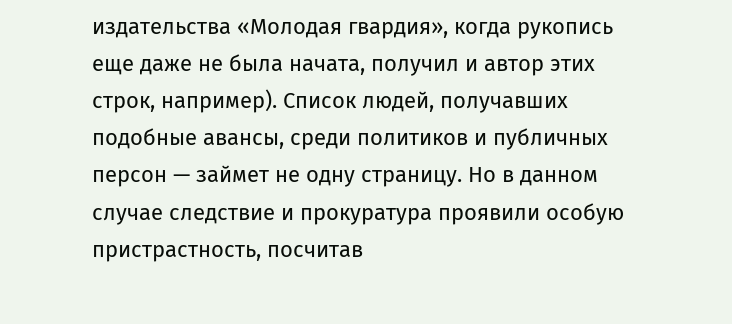издательства «Молодая гвардия», когда рукопись еще даже не была начата, получил и автор этих строк, например). Список людей, получавших подобные авансы, среди политиков и публичных персон — займет не одну страницу. Но в данном случае следствие и прокуратура проявили особую пристрастность, посчитав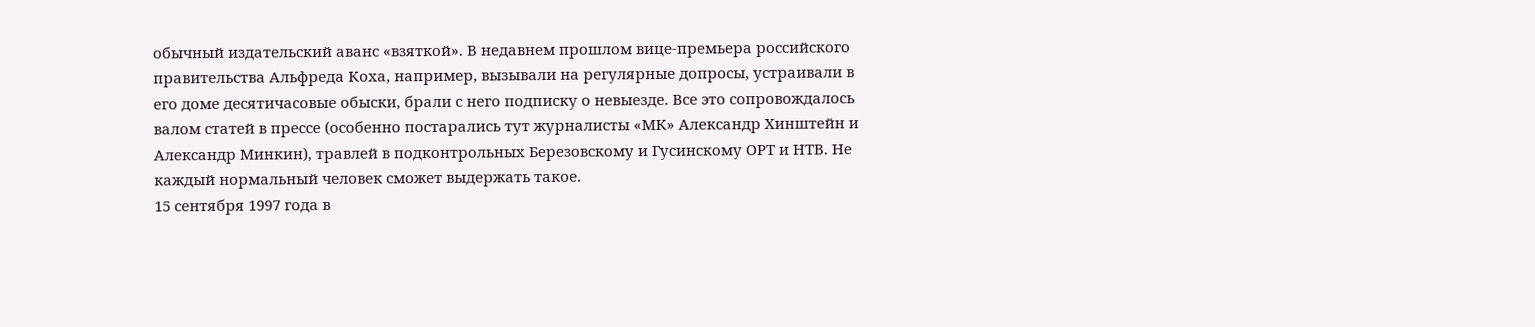обычный издательский аванс «взяткой». В недавнем прошлом вице-премьера российского правительства Альфреда Коха, например, вызывали на регулярные допросы, устраивали в его доме десятичасовые обыски, брали с него подписку о невыезде. Все это сопровождалось валом статей в прессе (особенно постарались тут журналисты «МК» Александр Хинштейн и Александр Минкин), травлей в подконтрольных Березовскому и Гусинскому ОРТ и НТВ. Не каждый нормальный человек сможет выдержать такое.
15 сентября 1997 года в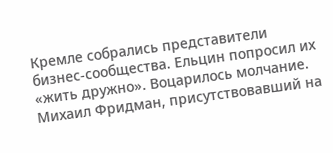Кремле собрались представители бизнес-сообщества. Ельцин попросил их «жить дружно». Воцарилось молчание. Михаил Фридман, присутствовавший на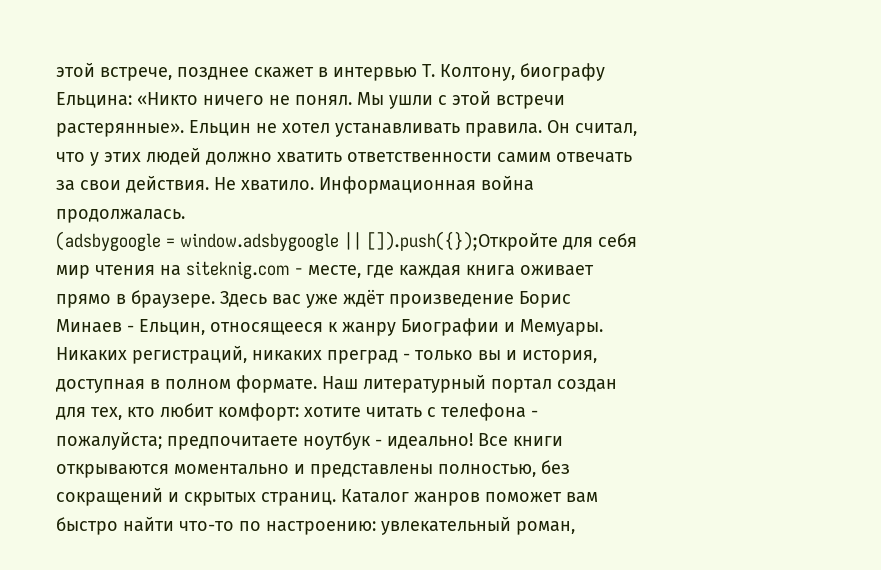этой встрече, позднее скажет в интервью Т. Колтону, биографу Ельцина: «Никто ничего не понял. Мы ушли с этой встречи растерянные». Ельцин не хотел устанавливать правила. Он считал, что у этих людей должно хватить ответственности самим отвечать за свои действия. Не хватило. Информационная война продолжалась.
(adsbygoogle = window.adsbygoogle || []).push({});Откройте для себя мир чтения на siteknig.com - месте, где каждая книга оживает прямо в браузере. Здесь вас уже ждёт произведение Борис Минаев - Ельцин, относящееся к жанру Биографии и Мемуары. Никаких регистраций, никаких преград - только вы и история, доступная в полном формате. Наш литературный портал создан для тех, кто любит комфорт: хотите читать с телефона - пожалуйста; предпочитаете ноутбук - идеально! Все книги открываются моментально и представлены полностью, без сокращений и скрытых страниц. Каталог жанров поможет вам быстро найти что-то по настроению: увлекательный роман,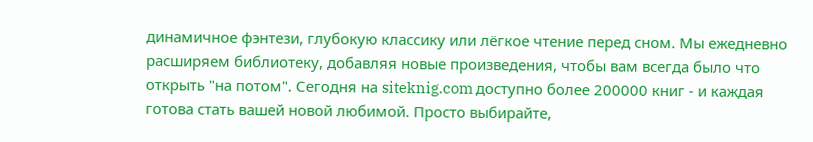динамичное фэнтези, глубокую классику или лёгкое чтение перед сном. Мы ежедневно расширяем библиотеку, добавляя новые произведения, чтобы вам всегда было что открыть "на потом". Сегодня на siteknig.com доступно более 200000 книг - и каждая готова стать вашей новой любимой. Просто выбирайте,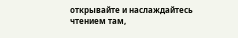открывайте и наслаждайтесь чтением там,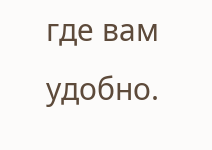где вам удобно.